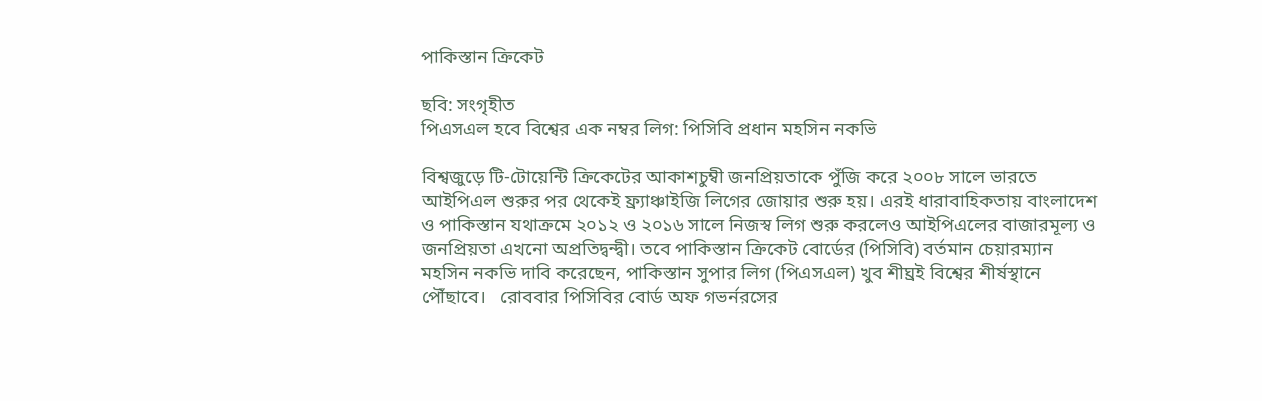পাকিস্তান ক্রিকেট

ছবি: সংগৃহীত
পিএসএল হবে বিশ্বের এক নম্বর লিগ: পিসিবি প্রধান মহসিন নকভি

বিশ্বজুড়ে টি-টোয়েন্টি ক্রিকেটের আকাশচুম্বী জনপ্রিয়তাকে পুঁজি করে ২০০৮ সালে ভারতে আইপিএল শুরুর পর থেকেই ফ্র্যাঞ্চাইজি লিগের জোয়ার শুরু হয়। এরই ধারাবাহিকতায় বাংলাদেশ ও পাকিস্তান যথাক্রমে ২০১২ ও ২০১৬ সালে নিজস্ব লিগ শুরু করলেও আইপিএলের বাজারমূল্য ও জনপ্রিয়তা এখনো অপ্রতিদ্বন্দ্বী। তবে পাকিস্তান ক্রিকেট বোর্ডের (পিসিবি) বর্তমান চেয়ারম্যান মহসিন নকভি দাবি করেছেন, পাকিস্তান সুপার লিগ (পিএসএল) খুব শীঘ্রই বিশ্বের শীর্ষস্থানে পৌঁছাবে।   রোববার পিসিবির বোর্ড অফ গভর্নরসের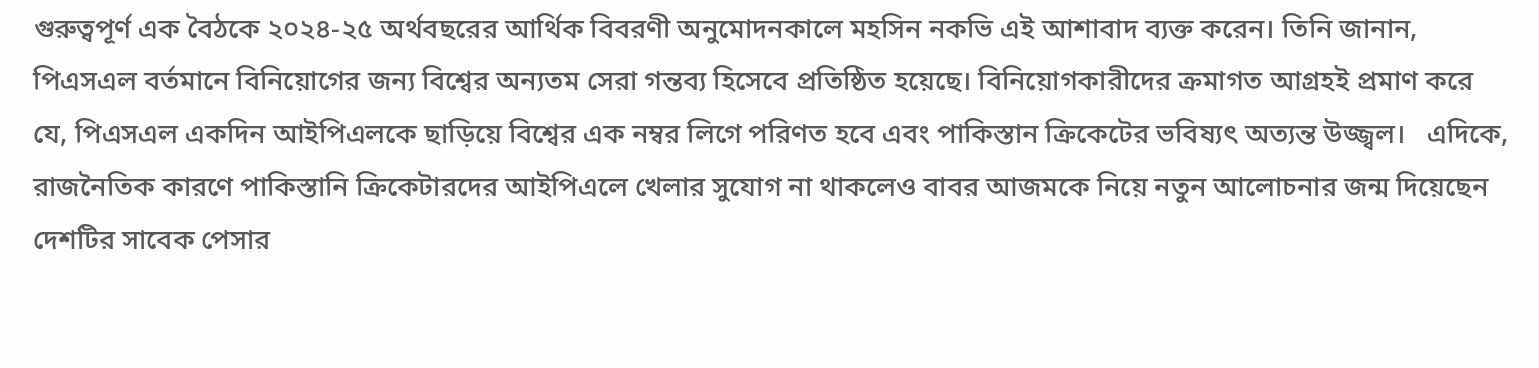গুরুত্বপূর্ণ এক বৈঠকে ২০২৪-২৫ অর্থবছরের আর্থিক বিবরণী অনুমোদনকালে মহসিন নকভি এই আশাবাদ ব্যক্ত করেন। তিনি জানান, পিএসএল বর্তমানে বিনিয়োগের জন্য বিশ্বের অন্যতম সেরা গন্তব্য হিসেবে প্রতিষ্ঠিত হয়েছে। বিনিয়োগকারীদের ক্রমাগত আগ্রহই প্রমাণ করে যে, পিএসএল একদিন আইপিএলকে ছাড়িয়ে বিশ্বের এক নম্বর লিগে পরিণত হবে এবং পাকিস্তান ক্রিকেটের ভবিষ্যৎ অত্যন্ত উজ্জ্বল।   এদিকে, রাজনৈতিক কারণে পাকিস্তানি ক্রিকেটারদের আইপিএলে খেলার সুযোগ না থাকলেও বাবর আজমকে নিয়ে নতুন আলোচনার জন্ম দিয়েছেন দেশটির সাবেক পেসার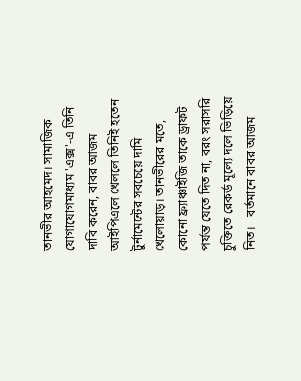তানভীর আহমেদ। সামাজিক যোগাযোগমাধ্যম 'এক্স'-এ তিনি দাবি করেন, বাবর আজম আইপিএলে খেললে তিনিই হতেন টুর্নামেন্টের সবচেয়ে দামি খেলোয়াড়। তানভীরের মতে, কোনো ফ্র্যাঞ্চাইজি তাকে ড্রাফট পর্যন্ত যেতে দিত না, বরং সরাসরি চুক্তিতে রেকর্ড মূল্যে দলে ভিড়িয়ে নিত।   বর্তমানে বাবর আজম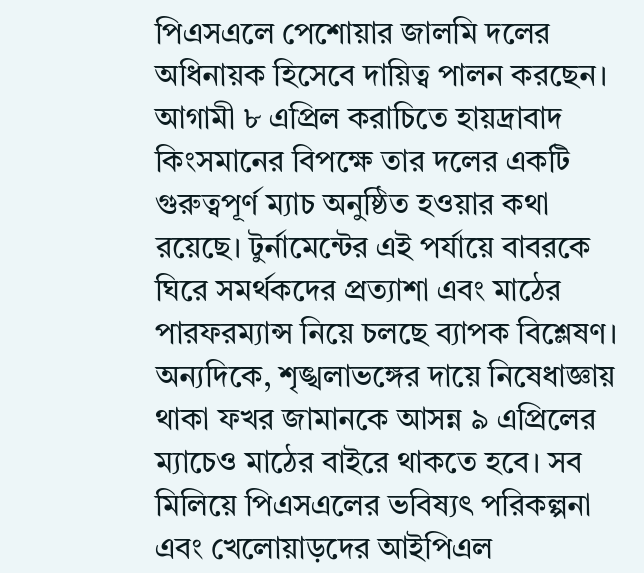পিএসএলে পেশোয়ার জালমি দলের অধিনায়ক হিসেবে দায়িত্ব পালন করছেন। আগামী ৮ এপ্রিল করাচিতে হায়দ্রাবাদ কিংসমানের বিপক্ষে তার দলের একটি গুরুত্বপূর্ণ ম্যাচ অনুষ্ঠিত হওয়ার কথা রয়েছে। টুর্নামেন্টের এই পর্যায়ে বাবরকে ঘিরে সমর্থকদের প্রত্যাশা এবং মাঠের পারফরম্যান্স নিয়ে চলছে ব্যাপক বিশ্লেষণ।   অন্যদিকে, শৃঙ্খলাভঙ্গের দায়ে নিষেধাজ্ঞায় থাকা ফখর জামানকে আসন্ন ৯ এপ্রিলের ম্যাচেও মাঠের বাইরে থাকতে হবে। সব মিলিয়ে পিএসএলের ভবিষ্যৎ পরিকল্পনা এবং খেলোয়াড়দের আইপিএল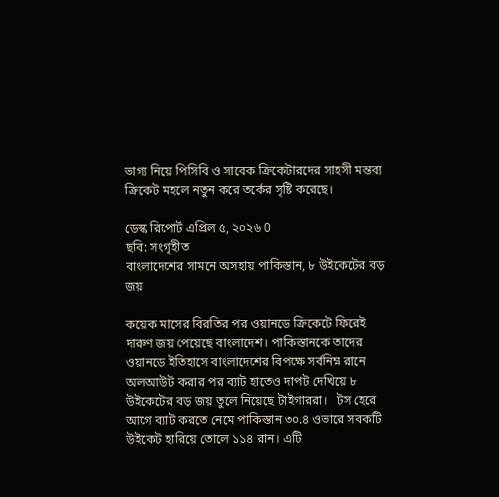ভাগ্য নিয়ে পিসিবি ও সাবেক ক্রিকেটারদের সাহসী মন্তব্য ক্রিকেট মহলে নতুন করে তর্কের সৃষ্টি করেছে।

ডেস্ক রিপোর্ট এপ্রিল ৫, ২০২৬ 0
ছবি: সংগৃহীত
বাংলাদেশের সামনে অসহায় পাকিস্তান, ৮ উইকেটের বড় জয়

কয়েক মাসের বিরতির পর ওয়ানডে ক্রিকেটে ফিরেই দারুণ জয় পেয়েছে বাংলাদেশ। পাকিস্তানকে তাদের ওয়ানডে ইতিহাসে বাংলাদেশের বিপক্ষে সর্বনিম্ন রানে অলআউট করার পর ব্যাট হাতেও দাপট দেখিয়ে ৮ উইকেটের বড় জয় তুলে নিয়েছে টাইগাররা।   টস হেরে আগে ব্যাট করতে নেমে পাকিস্তান ৩০.৪ ওভারে সবকটি উইকেট হারিয়ে তোলে ১১৪ রান। এটি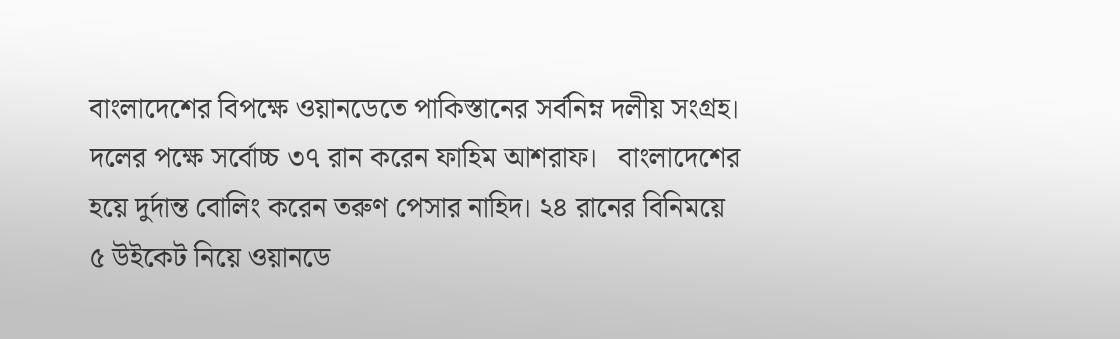বাংলাদেশের বিপক্ষে ওয়ানডেতে পাকিস্তানের সর্বনিম্ন দলীয় সংগ্রহ। দলের পক্ষে সর্বোচ্চ ৩৭ রান করেন ফাহিম আশরাফ।   বাংলাদেশের হয়ে দুর্দান্ত বোলিং করেন তরুণ পেসার নাহিদ। ২৪ রানের বিনিময়ে ৫ উইকেট নিয়ে ওয়ানডে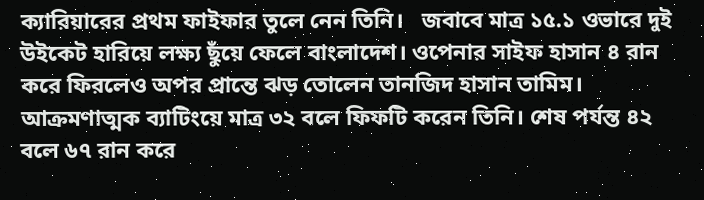ক্যারিয়ারের প্রথম ফাইফার তুলে নেন তিনি।   জবাবে মাত্র ১৫.১ ওভারে দুই উইকেট হারিয়ে লক্ষ্য ছুঁয়ে ফেলে বাংলাদেশ। ওপেনার সাইফ হাসান ৪ রান করে ফিরলেও অপর প্রান্তে ঝড় তোলেন তানজিদ হাসান তামিম। আক্রমণাত্মক ব্যাটিংয়ে মাত্র ৩২ বলে ফিফটি করেন তিনি। শেষ পর্যন্ত ৪২ বলে ৬৭ রান করে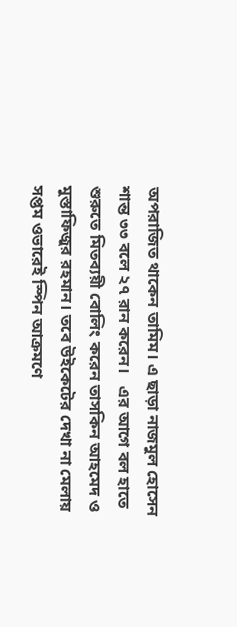অপরাজিত থাকেন তামিম। এ ছাড়া নাজমুল হোসেন শান্ত ৩৩ বলে ২৭ রান করেন।   এর আগে বল হাতে শুরুতে মিতব্যয়ী বোলিং করেন তাসকিন আহমেদ ও মুস্তাফিজুর রহমান। তবে উইকেটের দেখা না মেলায় সপ্তম ওভারেই স্পিন আক্রমণে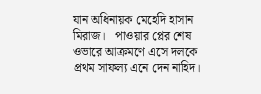যান অধিনায়ক মেহেদি হাসান মিরাজ।   পাওয়ার প্লের শেষ ওভারে আক্রমণে এসে দলকে প্রথম সাফল্য এনে দেন নাহিদ।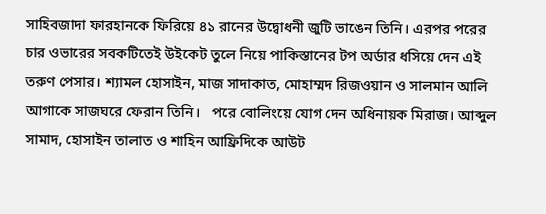সাহিবজাদা ফারহানকে ফিরিয়ে ৪১ রানের উদ্বোধনী জুটি ভাঙেন তিনি। এরপর পরের চার ওভারের সবকটিতেই উইকেট তুলে নিয়ে পাকিস্তানের টপ অর্ডার ধসিয়ে দেন এই তরুণ পেসার। শ্যামল হোসাইন, মাজ সাদাকাত, মোহাম্মদ রিজওয়ান ও সালমান আলি আগাকে সাজঘরে ফেরান তিনি।   পরে বোলিংয়ে যোগ দেন অধিনায়ক মিরাজ। আব্দুল সামাদ, হোসাইন তালাত ও শাহিন আফ্রিদিকে আউট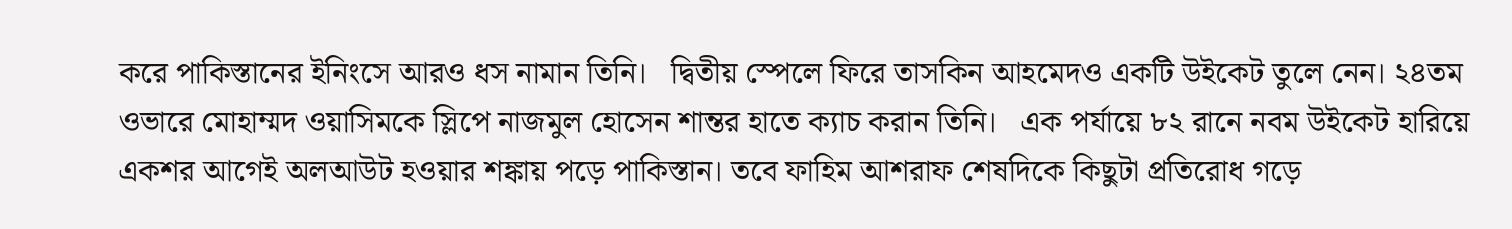করে পাকিস্তানের ইনিংসে আরও ধস নামান তিনি।   দ্বিতীয় স্পেলে ফিরে তাসকিন আহমেদও একটি উইকেট তুলে নেন। ২৪তম ওভারে মোহাম্মদ ওয়াসিমকে স্লিপে নাজমুল হোসেন শান্তর হাতে ক্যাচ করান তিনি।   এক পর্যায়ে ৮২ রানে নবম উইকেট হারিয়ে একশর আগেই অলআউট হওয়ার শঙ্কায় পড়ে পাকিস্তান। তবে ফাহিম আশরাফ শেষদিকে কিছুটা প্রতিরোধ গড়ে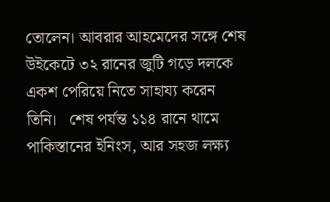তোলেন। আবরার আহমেদের সঙ্গে শেষ উইকেটে ৩২ রানের জুটি গড়ে দলকে একশ পেরিয়ে নিতে সাহায্য করেন তিনি।   শেষ পর্যন্ত ১১৪ রানে থামে পাকিস্তানের ইনিংস, আর সহজ লক্ষ্য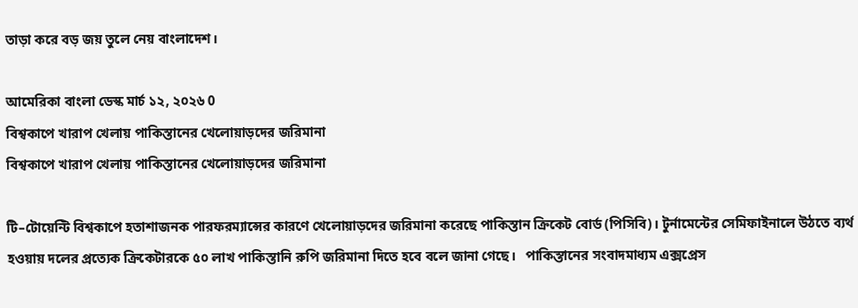তাড়া করে বড় জয় তুলে নেয় বাংলাদেশ।

আমেরিকা বাংলা ডেস্ক মার্চ ১২, ২০২৬ 0
বিশ্বকাপে খারাপ খেলায় পাকিস্তানের খেলোয়াড়দের জরিমানা
বিশ্বকাপে খারাপ খেলায় পাকিস্তানের খেলোয়াড়দের জরিমানা

টি–টোয়েন্টি বিশ্বকাপে হতাশাজনক পারফরম্যান্সের কারণে খেলোয়াড়দের জরিমানা করেছে পাকিস্তান ক্রিকেট বোর্ড (পিসিবি)। টুর্নামেন্টের সেমিফাইনালে উঠতে ব্যর্থ হওয়ায় দলের প্রত্যেক ক্রিকেটারকে ৫০ লাখ পাকিস্তানি রুপি জরিমানা দিতে হবে বলে জানা গেছে।   পাকিস্তানের সংবাদমাধ্যম এক্সপ্রেস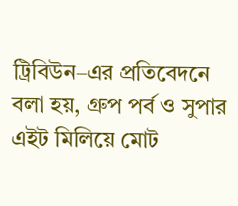ট্রিবিউন–এর প্রতিবেদনে বলা হয়, গ্রুপ পর্ব ও সুপার এইট মিলিয়ে মোট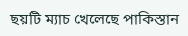ছয়টি ম্যাচ খেলেছে পাকিস্তান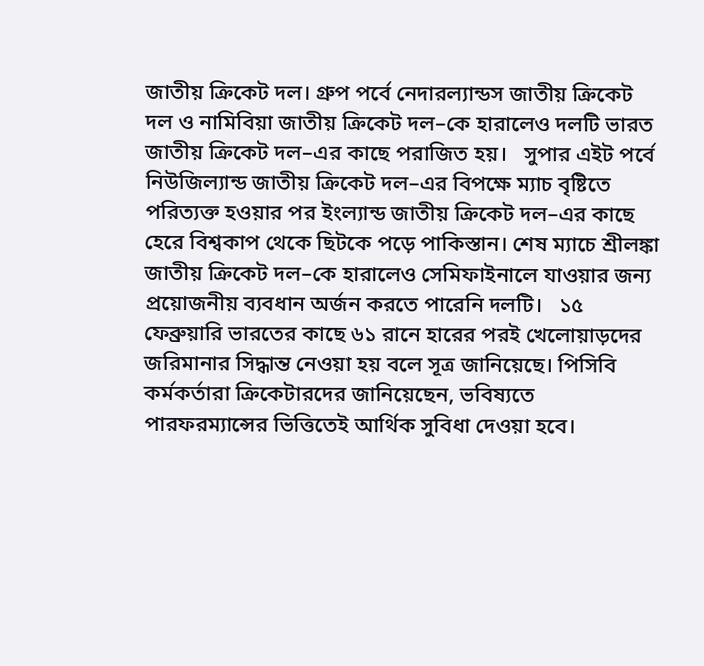জাতীয় ক্রিকেট দল। গ্রুপ পর্বে নেদারল্যান্ডস জাতীয় ক্রিকেট দল ও নামিবিয়া জাতীয় ক্রিকেট দল–কে হারালেও দলটি ভারত জাতীয় ক্রিকেট দল–এর কাছে পরাজিত হয়।   সুপার এইট পর্বে নিউজিল্যান্ড জাতীয় ক্রিকেট দল–এর বিপক্ষে ম্যাচ বৃষ্টিতে পরিত্যক্ত হওয়ার পর ইংল্যান্ড জাতীয় ক্রিকেট দল–এর কাছে হেরে বিশ্বকাপ থেকে ছিটকে পড়ে পাকিস্তান। শেষ ম্যাচে শ্রীলঙ্কা জাতীয় ক্রিকেট দল–কে হারালেও সেমিফাইনালে যাওয়ার জন্য প্রয়োজনীয় ব্যবধান অর্জন করতে পারেনি দলটি।   ১৫ ফেব্রুয়ারি ভারতের কাছে ৬১ রানে হারের পরই খেলোয়াড়দের জরিমানার সিদ্ধান্ত নেওয়া হয় বলে সূত্র জানিয়েছে। পিসিবি কর্মকর্তারা ক্রিকেটারদের জানিয়েছেন, ভবিষ্যতে পারফরম্যান্সের ভিত্তিতেই আর্থিক সুবিধা দেওয়া হবে।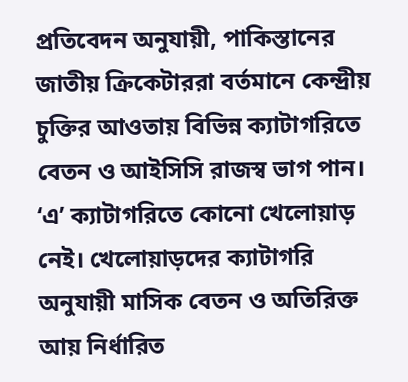প্রতিবেদন অনুযায়ী, পাকিস্তানের জাতীয় ক্রিকেটাররা বর্তমানে কেন্দ্রীয় চুক্তির আওতায় বিভিন্ন ক্যাটাগরিতে বেতন ও আইসিসি রাজস্ব ভাগ পান। ‘এ’ ক্যাটাগরিতে কোনো খেলোয়াড় নেই। খেলোয়াড়দের ক্যাটাগরি অনুযায়ী মাসিক বেতন ও অতিরিক্ত আয় নির্ধারিত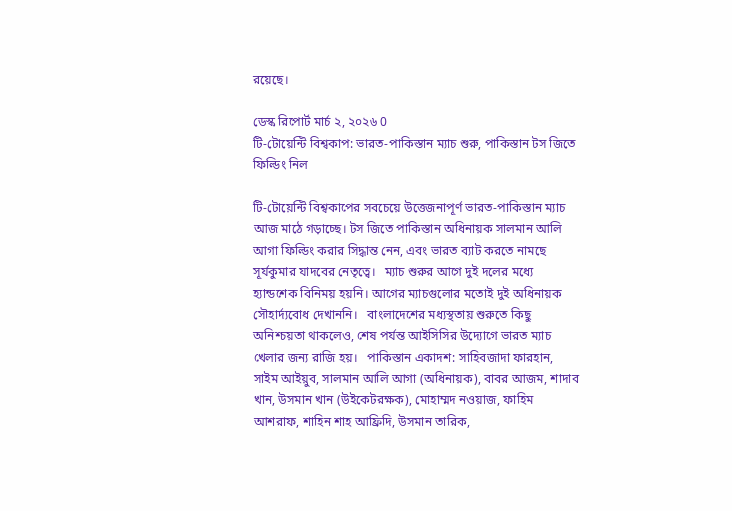রয়েছে।

ডেস্ক রিপোর্ট মার্চ ২, ২০২৬ 0
টি-টোয়েন্টি বিশ্বকাপ: ভারত-পাকিস্তান ম্যাচ শুরু, পাকিস্তান টস জিতে ফিল্ডিং নিল

টি-টোয়েন্টি বিশ্বকাপের সবচেয়ে উত্তেজনাপূর্ণ ভারত-পাকিস্তান ম্যাচ আজ মাঠে গড়াচ্ছে। টস জিতে পাকিস্তান অধিনায়ক সালমান আলি আগা ফিল্ডিং করার সিদ্ধান্ত নেন, এবং ভারত ব্যাট করতে নামছে সূর্যকুমার যাদবের নেতৃত্বে।   ম্যাচ শুরুর আগে দুই দলের মধ্যে হ্যান্ডশেক বিনিময় হয়নি। আগের ম্যাচগুলোর মতোই দুই অধিনায়ক সৌহার্দ্যবোধ দেখাননি।   বাংলাদেশের মধ্যস্থতায় শুরুতে কিছু অনিশ্চয়তা থাকলেও, শেষ পর্যন্ত আইসিসির উদ্যোগে ভারত ম্যাচ খেলার জন্য রাজি হয়।   পাকিস্তান একাদশ: সাহিবজাদা ফারহান, সাইম আইয়ুব, সালমান আলি আগা (অধিনায়ক), বাবর আজম, শাদাব খান, উসমান খান (উইকেটরক্ষক), মোহাম্মদ নওয়াজ, ফাহিম আশরাফ, শাহিন শাহ আফ্রিদি, উসমান তারিক,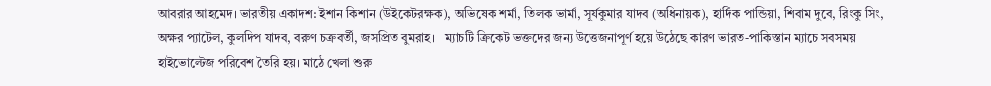আবরার আহমেদ। ভারতীয় একাদশ: ইশান কিশান (উইকেটরক্ষক), অভিষেক শর্মা, তিলক ভার্মা, সূর্যকুমার যাদব (অধিনায়ক), হার্দিক পান্ডিয়া, শিবাম দুবে, রিংকু সিং, অক্ষর প্যাটেল, কুলদিপ যাদব, বরুণ চক্রবর্তী, জসপ্রিত বুমরাহ।   ম্যাচটি ক্রিকেট ভক্তদের জন্য উত্তেজনাপূর্ণ হয়ে উঠেছে কারণ ভারত-পাকিস্তান ম্যাচে সবসময় হাইভোল্টেজ পরিবেশ তৈরি হয়। মাঠে খেলা শুরু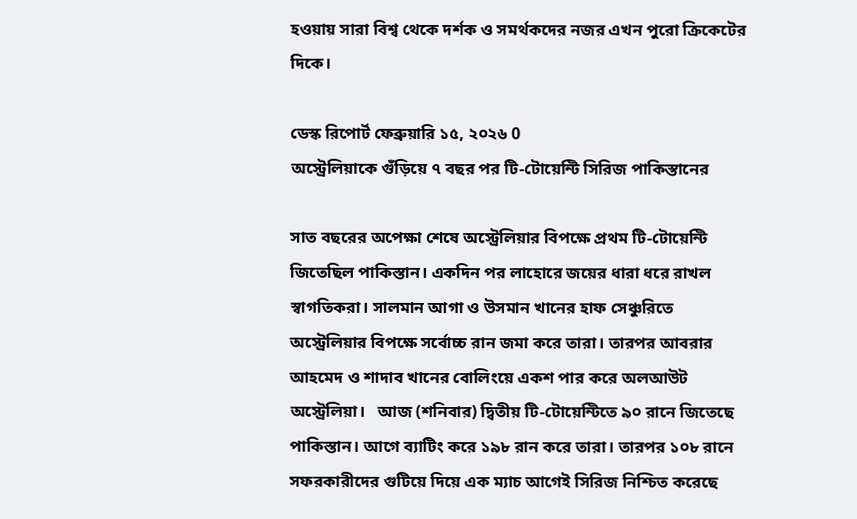হওয়ায় সারা বিশ্ব থেকে দর্শক ও সমর্থকদের নজর এখন পুরো ক্রিকেটের দিকে।

ডেস্ক রিপোর্ট ফেব্রুয়ারি ১৫, ২০২৬ 0
অস্ট্রেলিয়াকে গুঁড়িয়ে ৭ বছর পর টি-টোয়েন্টি সিরিজ পাকিস্তানের

সাত বছরের অপেক্ষা শেষে অস্ট্রেলিয়ার বিপক্ষে প্রথম টি-টোয়েন্টি জিতেছিল পাকিস্তান। একদিন পর লাহোরে জয়ের ধারা ধরে রাখল স্বাগতিকরা। সালমান আগা ও উসমান খানের হাফ সেঞ্চুরিতে অস্ট্রেলিয়ার বিপক্ষে সর্বোচ্চ রান জমা করে তারা। তারপর আবরার আহমেদ ও শাদাব খানের বোলিংয়ে একশ পার করে অলআউট অস্ট্রেলিয়া।   আজ (শনিবার) দ্বিতীয় টি-টোয়েন্টিতে ৯০ রানে জিতেছে পাকিস্তান। আগে ব্যাটিং করে ১৯৮ রান করে তারা। তারপর ১০৮ রানে সফরকারীদের গুটিয়ে দিয়ে এক ম্যাচ আগেই সিরিজ নিশ্চিত করেছে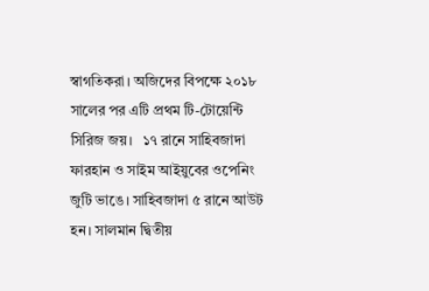স্বাগতিকরা। অজিদের বিপক্ষে ২০১৮ সালের পর এটি প্রথম টি-টোয়েন্টি সিরিজ জয়।   ১৭ রানে সাহিবজাদা ফারহান ও সাইম আইয়ুবের ওপেনিং জুটি ভাঙে। সাহিবজাদা ৫ রানে আউট হন। সালমান দ্বিতীয়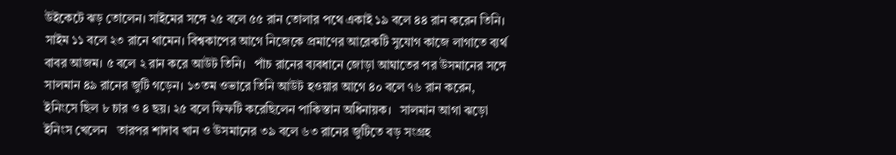উইকেটে ঝড় তোলেন। সাইমের সঙ্গে ২৫ বলে ৫৫ রান তোলার পথে একাই ১৯ বলে ৪৪ রান করেন তিনি। সাইম ১১ বলে ২৩ রানে থামেন। বিশ্বকাপের আগে নিজেকে প্রমাণের আরেকটি সুযোগ কাজে লাগাতে ব্যর্থ বাবর আজম। ৫ বলে ২ রান করে আউট তিনি।   পাঁচ রানের ব্যবধানে জোড়া আঘাতের পর উসমানের সঙ্গে সালমান ৪৯ রানের জুটি গড়েন। ১৩তম ওভারে তিনি আউট হওয়ার আগে ৪০ বলে ৭৬ রান করেন, ইনিংসে ছিল ৮ চার ও ৪ ছয়। ২৫ বলে ফিফটি করেছিলেন পাকিস্তান অধিনায়ক।   সালমান আগা ঝড়ো ইনিংস খেলেন   তারপর শাদাব খান ও উসমানের ৩৯ বলে ৬৩ রানের জুটিতে বড় সংগ্রহ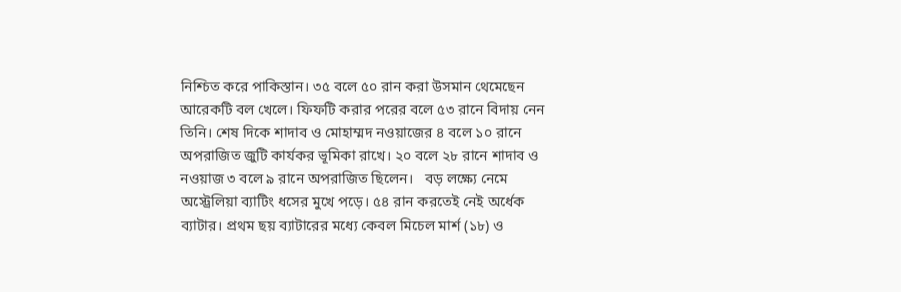নিশ্চিত করে পাকিস্তান। ৩৫ বলে ৫০ রান করা উসমান থেমেছেন আরেকটি বল খেলে। ফিফটি করার পরের বলে ৫৩ রানে বিদায় নেন তিনি। শেষ দিকে শাদাব ও মোহাম্মদ নওয়াজের ৪ বলে ১০ রানে অপরাজিত জুটি কার্যকর ভূমিকা রাখে। ২০ বলে ২৮ রানে শাদাব ও নওয়াজ ৩ বলে ৯ রানে অপরাজিত ছিলেন।   বড় লক্ষ্যে নেমে অস্ট্রেলিয়া ব্যাটিং ধসের মুখে পড়ে। ৫৪ রান করতেই নেই অর্ধেক ব্যাটার। প্রথম ছয় ব্যাটারের মধ্যে কেবল মিচেল মার্শ (১৮) ও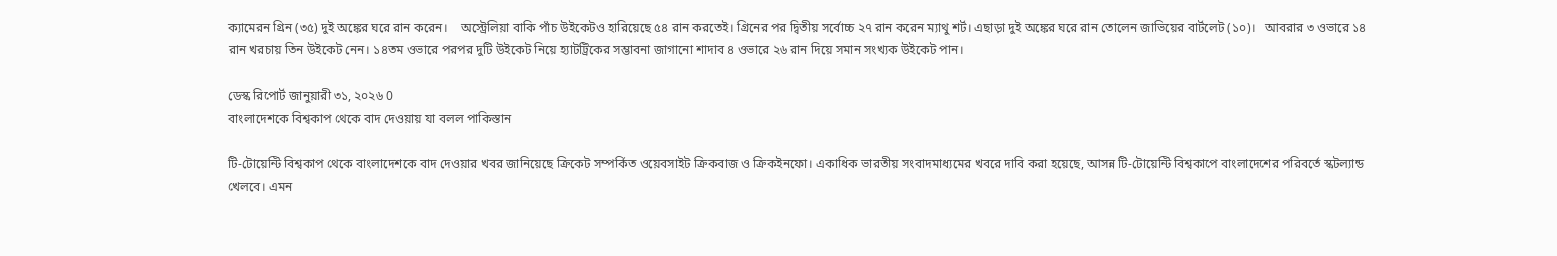ক্যামেরন গ্রিন (৩৫) দুই অঙ্কের ঘরে রান করেন।    অস্ট্রেলিয়া বাকি পাঁচ উইকেটও হারিয়েছে ৫৪ রান করতেই। গ্রিনের পর দ্বিতীয় সর্বোচ্চ ২৭ রান করেন ম্যাথু শর্ট। এছাড়া দুই অঙ্কের ঘরে রান তোলেন জাভিয়ের বার্টলেট (১০)।   আবরার ৩ ওভারে ১৪ রান খরচায় তিন উইকেট নেন। ১৪তম ওভারে পরপর দুটি উইকেট নিয়ে হ্যাটট্রিকের সম্ভাবনা জাগানো শাদাব ৪ ওভারে ২৬ রান দিয়ে সমান সংখ্যক উইকেট পান।

ডেস্ক রিপোর্ট জানুয়ারী ৩১, ২০২৬ 0
বাংলাদেশকে বিশ্বকাপ থেকে বাদ দেওয়ায় যা বলল পাকিস্তান

টি-টোয়েন্টি বিশ্বকাপ থেকে বাংলাদেশকে বাদ দেওয়ার খবর জানিয়েছে ক্রিকেট সম্পর্কিত ওয়েবসাইট ক্রিকবাজ ও ক্রিকইনফো। একাধিক ভারতীয় সংবাদমাধ্যমের খবরে দাবি করা হয়েছে, আসন্ন টি-টোয়েন্টি বিশ্বকাপে বাংলাদেশের পরিবর্তে স্কটল্যান্ড খেলবে। এমন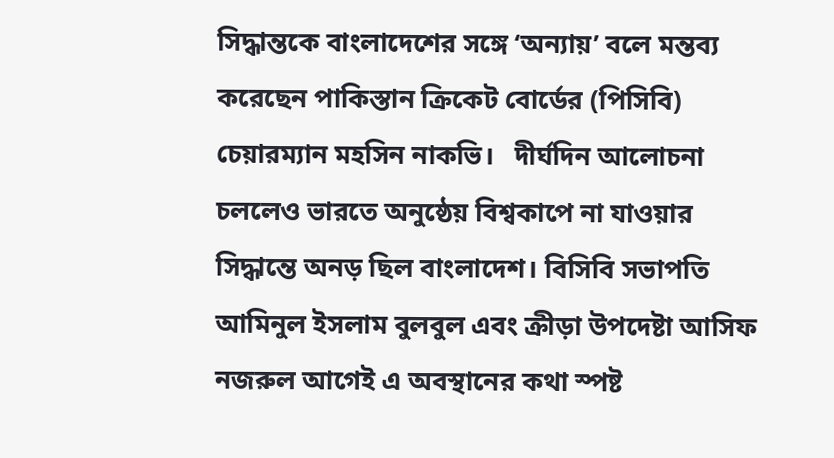সিদ্ধান্তকে বাংলাদেশের সঙ্গে ‘অন্যায়’ বলে মন্তব্য করেছেন পাকিস্তান ক্রিকেট বোর্ডের (পিসিবি) চেয়ারম্যান মহসিন নাকভি।   দীর্ঘদিন আলোচনা চললেও ভারতে অনুষ্ঠেয় বিশ্বকাপে না যাওয়ার সিদ্ধান্তে অনড় ছিল বাংলাদেশ। বিসিবি সভাপতি আমিনুল ইসলাম বুলবুল এবং ক্রীড়া উপদেষ্টা আসিফ নজরুল আগেই এ অবস্থানের কথা স্পষ্ট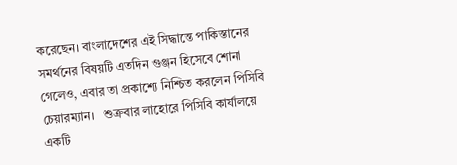করেছেন। বাংলাদেশের এই সিদ্ধান্তে পাকিস্তানের সমর্থনের বিষয়টি এতদিন গুঞ্জন হিসেবে শোনা গেলেও, এবার তা প্রকাশ্যে নিশ্চিত করলেন পিসিবি চেয়ারম্যান।   শুক্রবার লাহোরে পিসিবি কার্যালয়ে একটি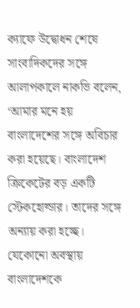ক্যাফে উদ্বোধন শেষে সাংবাদিকদের সঙ্গে আলাপকালে নাকভি বলেন, ‘আমার মনে হয় বাংলাদেশের সঙ্গে অবিচার করা হয়েছে। বাংলাদেশ ক্রিকেটের বড় একটি স্টেকহোল্ডার। তাদের সঙ্গে অন্যায় করা হচ্ছে। যেকোনো অবস্থায় বাংলাদেশকে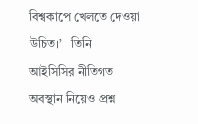বিশ্বকাপে খেলতে দেওয়া উচিত।’   তিনি আইসিসির নীতিগত অবস্থান নিয়েও প্রশ্ন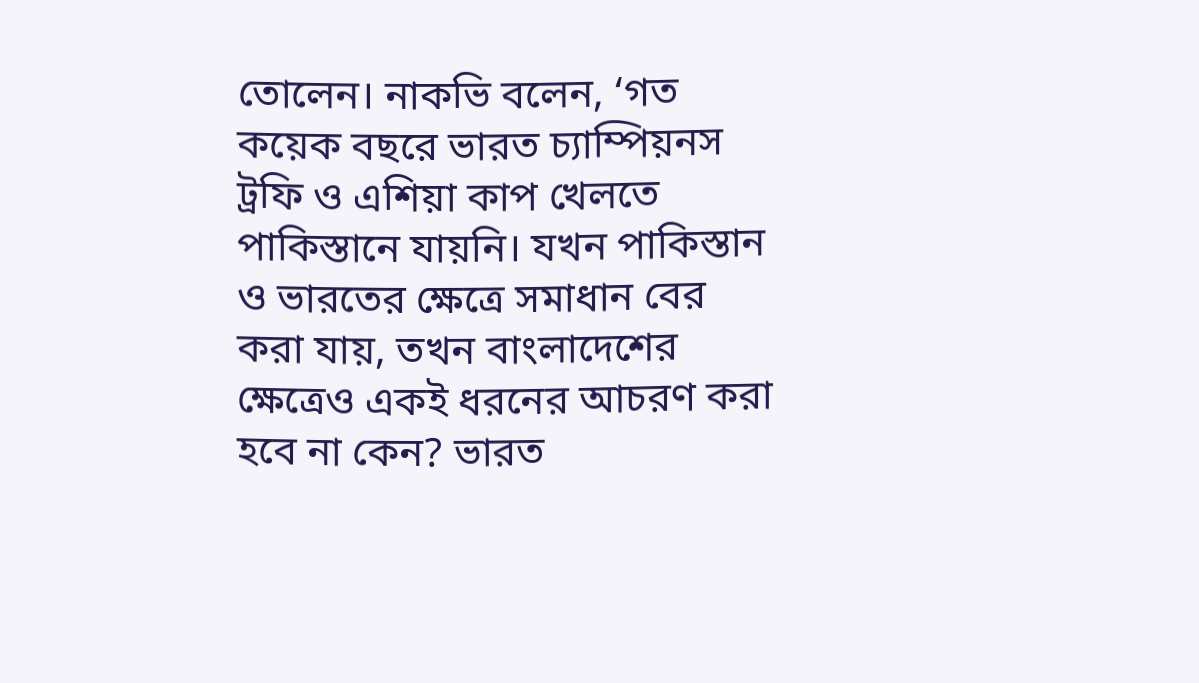তোলেন। নাকভি বলেন, ‘গত কয়েক বছরে ভারত চ্যাম্পিয়নস ট্রফি ও এশিয়া কাপ খেলতে পাকিস্তানে যায়নি। যখন পাকিস্তান ও ভারতের ক্ষেত্রে সমাধান বের করা যায়, তখন বাংলাদেশের ক্ষেত্রেও একই ধরনের আচরণ করা হবে না কেন? ভারত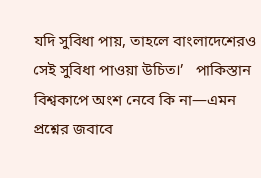যদি সুবিধা পায়, তাহলে বাংলাদেশেরও সেই সুবিধা পাওয়া উচিত।’   পাকিস্তান বিশ্বকাপে অংশ নেবে কি না—এমন প্রশ্নের জবাবে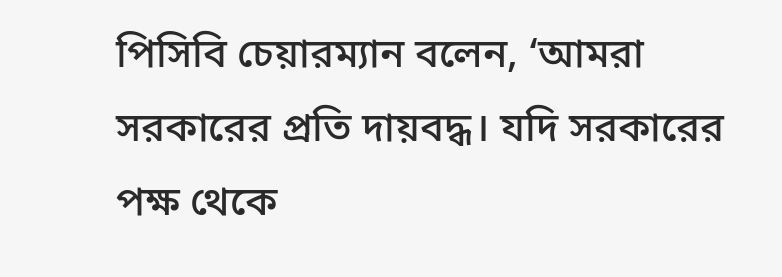পিসিবি চেয়ারম্যান বলেন, ‘আমরা সরকারের প্রতি দায়বদ্ধ। যদি সরকারের পক্ষ থেকে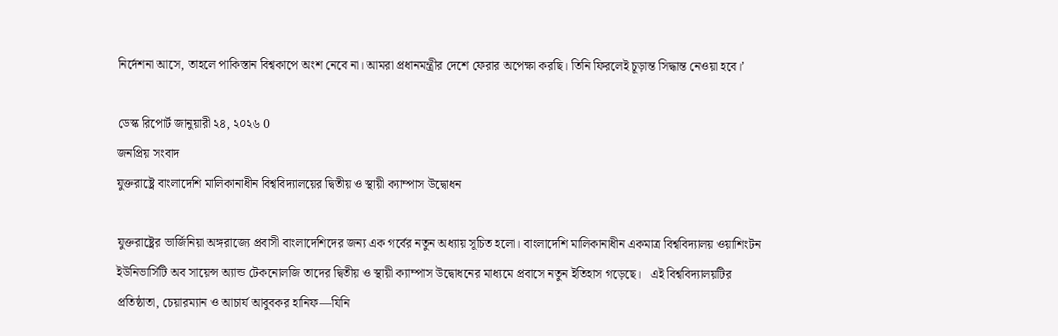নির্দেশনা আসে, তাহলে পাকিস্তান বিশ্বকাপে অংশ নেবে না। আমরা প্রধানমন্ত্রীর দেশে ফেরার অপেক্ষা করছি। তিনি ফিরলেই চূড়ান্ত সিদ্ধান্ত নেওয়া হবে।’

ডেস্ক রিপোর্ট জানুয়ারী ২৪, ২০২৬ 0
জনপ্রিয় সংবাদ
যুক্তরাষ্ট্রে বাংলাদেশি মালিকানাধীন বিশ্ববিদ্যালয়ের দ্বিতীয় ও স্থায়ী ক্যাম্পাস উদ্বোধন

যুক্তরাষ্ট্রের ভার্জিনিয়া অঙ্গরাজ্যে প্রবাসী বাংলাদেশিদের জন্য এক গর্বের নতুন অধ্যায় সূচিত হলো। বাংলাদেশি মালিকানাধীন একমাত্র বিশ্ববিদ্যালয় ওয়াশিংটন ইউনিভার্সিটি অব সায়েন্স অ্যান্ড টেকনোলজি তাদের দ্বিতীয় ও স্থায়ী ক্যাম্পাস উদ্বোধনের মাধ্যমে প্রবাসে নতুন ইতিহাস গড়েছে।   এই বিশ্ববিদ্যালয়টির প্রতিষ্ঠাতা, চেয়ারম্যান ও আচার্য আবুবকর হানিফ—যিনি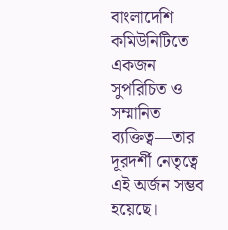বাংলাদেশি কমিউনিটিতে একজন সুপরিচিত ও সম্মানিত ব্যক্তিত্ব—তার দূরদর্শী নেতৃত্বে এই অর্জন সম্ভব হয়েছে।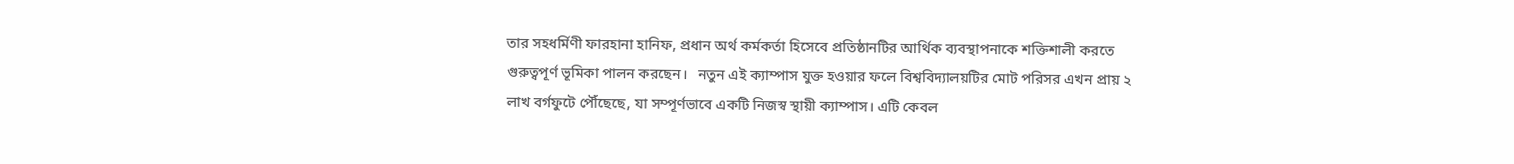তার সহধর্মিণী ফারহানা হানিফ, প্রধান অর্থ কর্মকর্তা হিসেবে প্রতিষ্ঠানটির আর্থিক ব্যবস্থাপনাকে শক্তিশালী করতে গুরুত্বপূর্ণ ভূমিকা পালন করছেন।   নতুন এই ক্যাম্পাস যুক্ত হওয়ার ফলে বিশ্ববিদ্যালয়টির মোট পরিসর এখন প্রায় ২ লাখ বর্গফুটে পৌঁছেছে, যা সম্পূর্ণভাবে একটি নিজস্ব স্থায়ী ক্যাম্পাস। এটি কেবল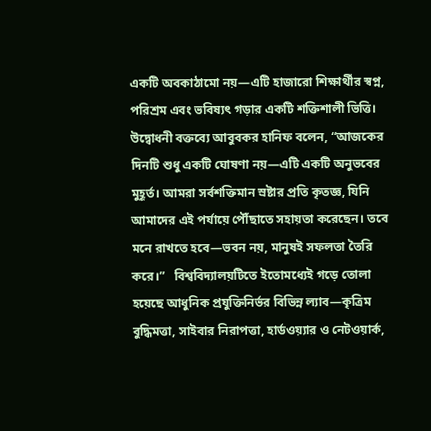একটি অবকাঠামো নয়—এটি হাজারো শিক্ষার্থীর স্বপ্ন, পরিশ্রম এবং ভবিষ্যৎ গড়ার একটি শক্তিশালী ভিত্তি।   উদ্বোধনী বক্তব্যে আবুবকর হানিফ বলেন, “আজকের দিনটি শুধু একটি ঘোষণা নয়—এটি একটি অনুভবের মুহূর্ত। আমরা সর্বশক্তিমান স্রষ্টার প্রতি কৃতজ্ঞ, যিনি আমাদের এই পর্যায়ে পৌঁছাতে সহায়তা করেছেন। তবে মনে রাখতে হবে—ভবন নয়, মানুষই সফলতা তৈরি করে।”   বিশ্ববিদ্যালয়টিতে ইতোমধ্যেই গড়ে তোলা হয়েছে আধুনিক প্রযুক্তিনির্ভর বিভিন্ন ল্যাব—কৃত্রিম বুদ্ধিমত্তা, সাইবার নিরাপত্তা, হার্ডওয়্যার ও নেটওয়ার্ক,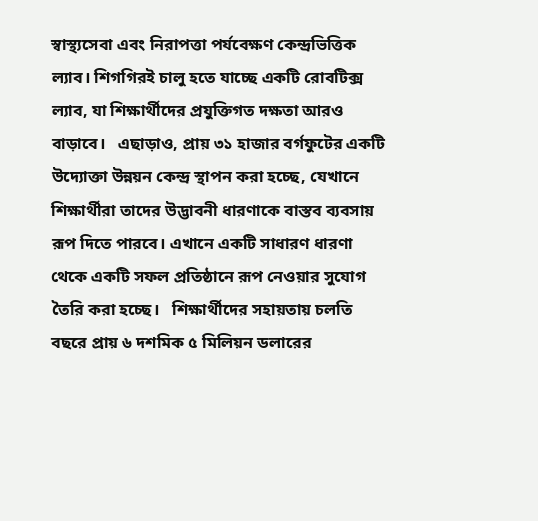স্বাস্থ্যসেবা এবং নিরাপত্তা পর্যবেক্ষণ কেন্দ্রভিত্তিক ল্যাব। শিগগিরই চালু হতে যাচ্ছে একটি রোবটিক্স ল্যাব, যা শিক্ষার্থীদের প্রযুক্তিগত দক্ষতা আরও বাড়াবে।   এছাড়াও, প্রায় ৩১ হাজার বর্গফুটের একটি উদ্যোক্তা উন্নয়ন কেন্দ্র স্থাপন করা হচ্ছে, যেখানে শিক্ষার্থীরা তাদের উদ্ভাবনী ধারণাকে বাস্তব ব্যবসায় রূপ দিতে পারবে। এখানে একটি সাধারণ ধারণা থেকে একটি সফল প্রতিষ্ঠানে রূপ নেওয়ার সুযোগ তৈরি করা হচ্ছে।   শিক্ষার্থীদের সহায়তায় চলতি বছরে প্রায় ৬ দশমিক ৫ মিলিয়ন ডলারের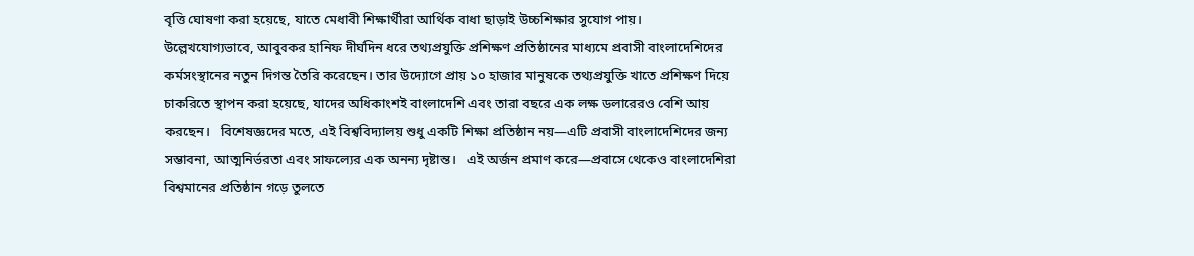বৃত্তি ঘোষণা করা হয়েছে, যাতে মেধাবী শিক্ষার্থীরা আর্থিক বাধা ছাড়াই উচ্চশিক্ষার সুযোগ পায়।   উল্লেখযোগ্যভাবে, আবুবকর হানিফ দীর্ঘদিন ধরে তথ্যপ্রযুক্তি প্রশিক্ষণ প্রতিষ্ঠানের মাধ্যমে প্রবাসী বাংলাদেশিদের কর্মসংস্থানের নতুন দিগন্ত তৈরি করেছেন। তার উদ্যোগে প্রায় ১০ হাজার মানুষকে তথ্যপ্রযুক্তি খাতে প্রশিক্ষণ দিয়ে চাকরিতে স্থাপন করা হয়েছে, যাদের অধিকাংশই বাংলাদেশি এবং তারা বছরে এক লক্ষ ডলারেরও বেশি আয় করছেন।   বিশেষজ্ঞদের মতে, এই বিশ্ববিদ্যালয় শুধু একটি শিক্ষা প্রতিষ্ঠান নয়—এটি প্রবাসী বাংলাদেশিদের জন্য সম্ভাবনা, আত্মনির্ভরতা এবং সাফল্যের এক অনন্য দৃষ্টান্ত।   এই অর্জন প্রমাণ করে—প্রবাসে থেকেও বাংলাদেশিরা বিশ্বমানের প্রতিষ্ঠান গড়ে তুলতে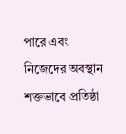পারে এবং নিজেদের অবস্থান শক্তভাবে প্রতিষ্ঠা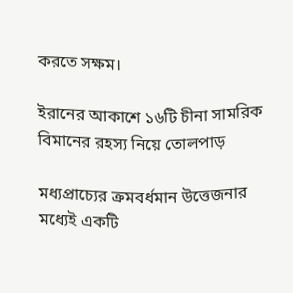করতে সক্ষম।

ইরানের আকাশে ১৬টি চীনা সামরিক বিমানের রহস্য নিয়ে তোলপাড়

মধ্যপ্রাচ্যের ক্রমবর্ধমান উত্তেজনার মধ্যেই একটি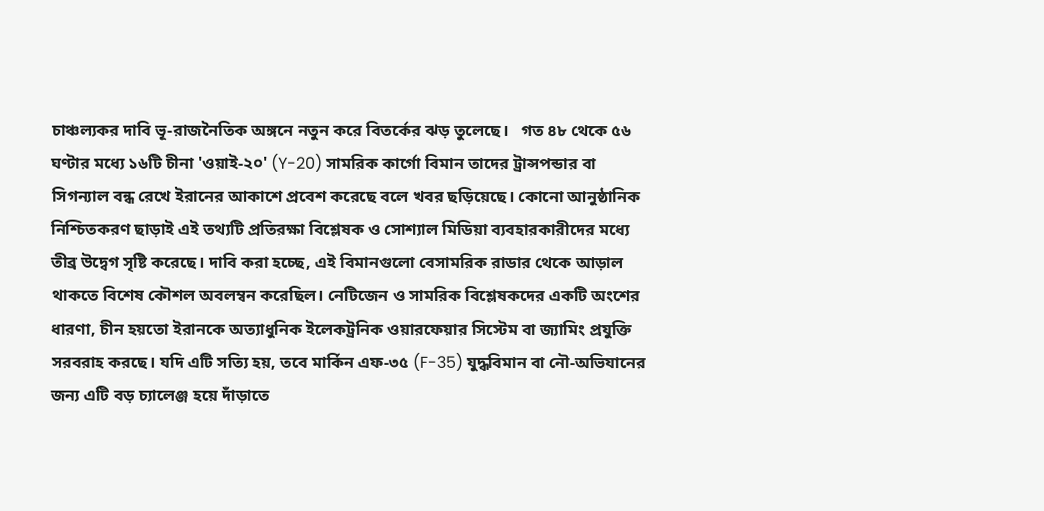চাঞ্চল্যকর দাবি ভূ-রাজনৈতিক অঙ্গনে নতুন করে বিতর্কের ঝড় তুলেছে।   গত ৪৮ থেকে ৫৬ ঘণ্টার মধ্যে ১৬টি চীনা 'ওয়াই-২০' (Y-20) সামরিক কার্গো বিমান তাদের ট্রান্সপন্ডার বা সিগন্যাল বন্ধ রেখে ইরানের আকাশে প্রবেশ করেছে বলে খবর ছড়িয়েছে। কোনো আনুষ্ঠানিক নিশ্চিতকরণ ছাড়াই এই তথ্যটি প্রতিরক্ষা বিশ্লেষক ও সোশ্যাল মিডিয়া ব্যবহারকারীদের মধ্যে তীব্র উদ্বেগ সৃষ্টি করেছে। দাবি করা হচ্ছে, এই বিমানগুলো বেসামরিক রাডার থেকে আড়াল থাকতে বিশেষ কৌশল অবলম্বন করেছিল। নেটিজেন ও সামরিক বিশ্লেষকদের একটি অংশের ধারণা, চীন হয়তো ইরানকে অত্যাধুনিক ইলেকট্রনিক ওয়ারফেয়ার সিস্টেম বা জ্যামিং প্রযুক্তি সরবরাহ করছে। যদি এটি সত্যি হয়, তবে মার্কিন এফ-৩৫ (F-35) যুদ্ধবিমান বা নৌ-অভিযানের জন্য এটি বড় চ্যালেঞ্জ হয়ে দাঁড়াতে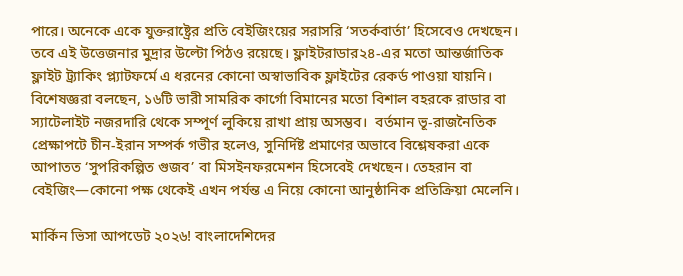পারে। অনেকে একে যুক্তরাষ্ট্রের প্রতি বেইজিংয়ের সরাসরি ‘সতর্কবার্তা’ হিসেবেও দেখছেন। তবে এই উত্তেজনার মুদ্রার উল্টো পিঠও রয়েছে। ফ্লাইটরাডার২৪-এর মতো আন্তর্জাতিক ফ্লাইট ট্র্যাকিং প্ল্যাটফর্মে এ ধরনের কোনো অস্বাভাবিক ফ্লাইটের রেকর্ড পাওয়া যায়নি। বিশেষজ্ঞরা বলছেন, ১৬টি ভারী সামরিক কার্গো বিমানের মতো বিশাল বহরকে রাডার বা স্যাটেলাইট নজরদারি থেকে সম্পূর্ণ লুকিয়ে রাখা প্রায় অসম্ভব।  বর্তমান ভূ-রাজনৈতিক প্রেক্ষাপটে চীন-ইরান সম্পর্ক গভীর হলেও, সুনির্দিষ্ট প্রমাণের অভাবে বিশ্লেষকরা একে আপাতত ‘সুপরিকল্পিত গুজব’ বা মিসইনফরমেশন হিসেবেই দেখছেন। তেহরান বা বেইজিং—কোনো পক্ষ থেকেই এখন পর্যন্ত এ নিয়ে কোনো আনুষ্ঠানিক প্রতিক্রিয়া মেলেনি।

মার্কিন ভিসা আপডেট ২০২৬! বাংলাদেশিদের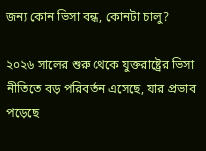জন্য কোন ভিসা বন্ধ, কোনটা চালু?

২০২৬ সালের শুরু থেকে যুক্তরাষ্ট্রের ভিসা নীতিতে বড় পরিবর্তন এসেছে, যার প্রভাব পড়েছে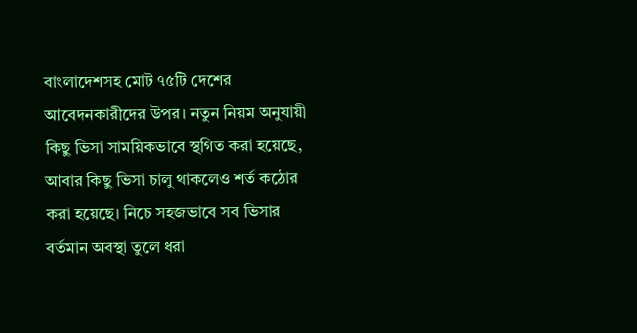বাংলাদেশসহ মোট ৭৫টি দেশের আবেদনকারীদের উপর। নতুন নিয়ম অনুযায়ী কিছু ভিসা সাময়িকভাবে স্থগিত করা হয়েছে, আবার কিছু ভিসা চালু থাকলেও শর্ত কঠোর করা হয়েছে। নিচে সহজভাবে সব ভিসার বর্তমান অবস্থা তুলে ধরা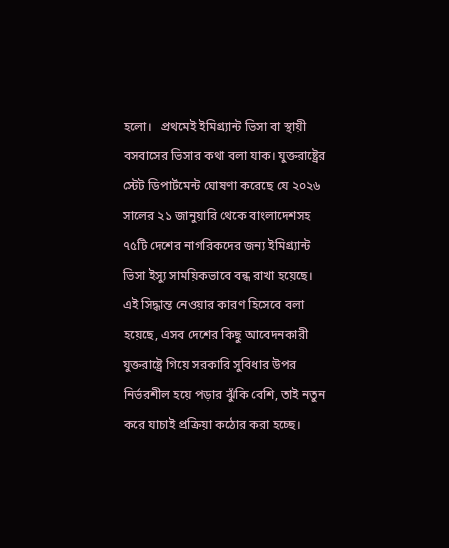হলো।   প্রথমেই ইমিগ্র্যান্ট ভিসা বা স্থায়ী বসবাসের ভিসার কথা বলা যাক। যুক্তরাষ্ট্রের স্টেট ডিপার্টমেন্ট ঘোষণা করেছে যে ২০২৬ সালের ২১ জানুয়ারি থেকে বাংলাদেশসহ ৭৫টি দেশের নাগরিকদের জন্য ইমিগ্র্যান্ট ভিসা ইস্যু সাময়িকভাবে বন্ধ রাখা হয়েছে। এই সিদ্ধান্ত নেওয়ার কারণ হিসেবে বলা হয়েছে, এসব দেশের কিছু আবেদনকারী যুক্তরাষ্ট্রে গিয়ে সরকারি সুবিধার উপর নির্ভরশীল হয়ে পড়ার ঝুঁকি বেশি, তাই নতুন করে যাচাই প্রক্রিয়া কঠোর করা হচ্ছে।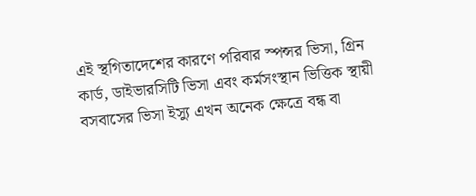এই স্থগিতাদেশের কারণে পরিবার স্পন্সর ভিসা, গ্রিন কার্ড, ডাইভারসিটি ভিসা এবং কর্মসংস্থান ভিত্তিক স্থায়ী বসবাসের ভিসা ইস্যু এখন অনেক ক্ষেত্রে বন্ধ বা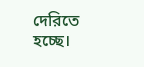দেরিতে হচ্ছে।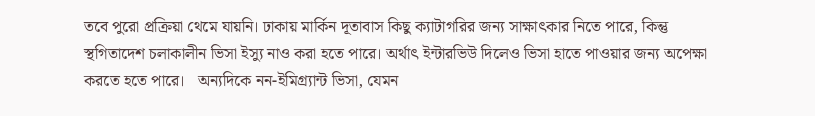তবে পুরো প্রক্রিয়া থেমে যায়নি। ঢাকায় মার্কিন দূতাবাস কিছু ক্যাটাগরির জন্য সাক্ষাৎকার নিতে পারে, কিন্তু স্থগিতাদেশ চলাকালীন ভিসা ইস্যু নাও করা হতে পারে। অর্থাৎ ইন্টারভিউ দিলেও ভিসা হাতে পাওয়ার জন্য অপেক্ষা করতে হতে পারে।   অন্যদিকে নন-ইমিগ্র্যান্ট ভিসা, যেমন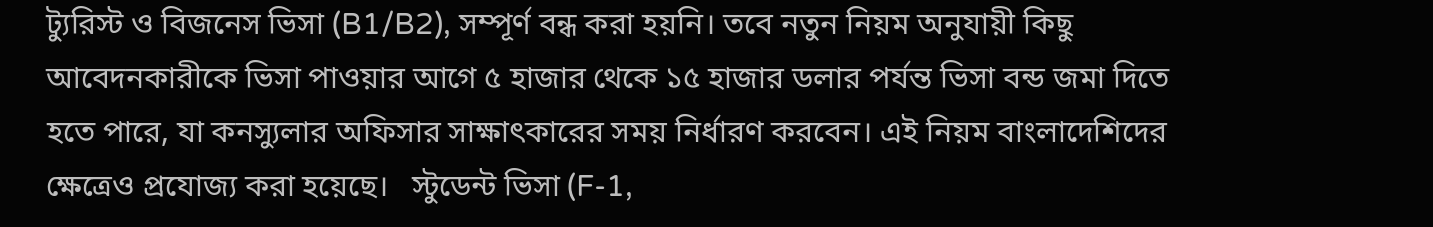ট্যুরিস্ট ও বিজনেস ভিসা (B1/B2), সম্পূর্ণ বন্ধ করা হয়নি। তবে নতুন নিয়ম অনুযায়ী কিছু আবেদনকারীকে ভিসা পাওয়ার আগে ৫ হাজার থেকে ১৫ হাজার ডলার পর্যন্ত ভিসা বন্ড জমা দিতে হতে পারে, যা কনস্যুলার অফিসার সাক্ষাৎকারের সময় নির্ধারণ করবেন। এই নিয়ম বাংলাদেশিদের ক্ষেত্রেও প্রযোজ্য করা হয়েছে।   স্টুডেন্ট ভিসা (F-1,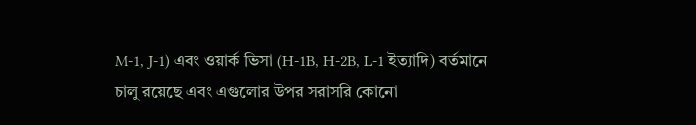M-1, J-1) এবং ওয়ার্ক ভিসা (H-1B, H-2B, L-1 ইত্যাদি) বর্তমানে চালু রয়েছে এবং এগুলোর উপর সরাসরি কোনো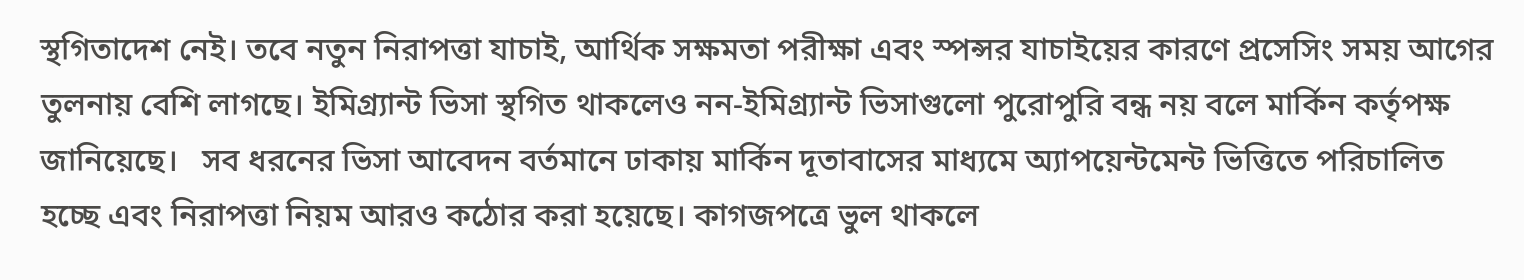স্থগিতাদেশ নেই। তবে নতুন নিরাপত্তা যাচাই, আর্থিক সক্ষমতা পরীক্ষা এবং স্পন্সর যাচাইয়ের কারণে প্রসেসিং সময় আগের তুলনায় বেশি লাগছে। ইমিগ্র্যান্ট ভিসা স্থগিত থাকলেও নন-ইমিগ্র্যান্ট ভিসাগুলো পুরোপুরি বন্ধ নয় বলে মার্কিন কর্তৃপক্ষ জানিয়েছে।   সব ধরনের ভিসা আবেদন বর্তমানে ঢাকায় মার্কিন দূতাবাসের মাধ্যমে অ্যাপয়েন্টমেন্ট ভিত্তিতে পরিচালিত হচ্ছে এবং নিরাপত্তা নিয়ম আরও কঠোর করা হয়েছে। কাগজপত্রে ভুল থাকলে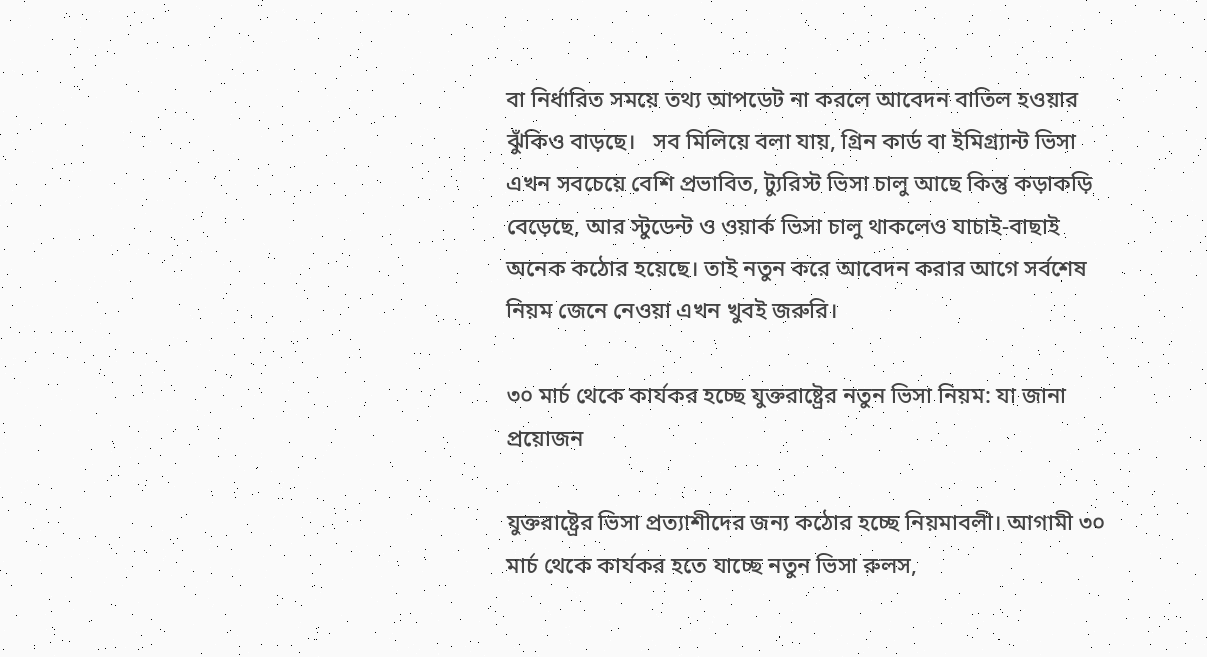বা নির্ধারিত সময়ে তথ্য আপডেট না করলে আবেদন বাতিল হওয়ার ঝুঁকিও বাড়ছে।   সব মিলিয়ে বলা যায়, গ্রিন কার্ড বা ইমিগ্র্যান্ট ভিসা এখন সবচেয়ে বেশি প্রভাবিত, ট্যুরিস্ট ভিসা চালু আছে কিন্তু কড়াকড়ি বেড়েছে, আর স্টুডেন্ট ও ওয়ার্ক ভিসা চালু থাকলেও যাচাই-বাছাই অনেক কঠোর হয়েছে। তাই নতুন করে আবেদন করার আগে সর্বশেষ নিয়ম জেনে নেওয়া এখন খুবই জরুরি।

৩০ মার্চ থেকে কার্যকর হচ্ছে যুক্তরাষ্ট্রের নতুন ভিসা নিয়ম: যা জানা প্রয়োজন

যুক্তরাষ্ট্রের ভিসা প্রত্যাশীদের জন্য কঠোর হচ্ছে নিয়মাবলী। আগামী ৩০ মার্চ থেকে কার্যকর হতে যাচ্ছে নতুন ভিসা রুলস,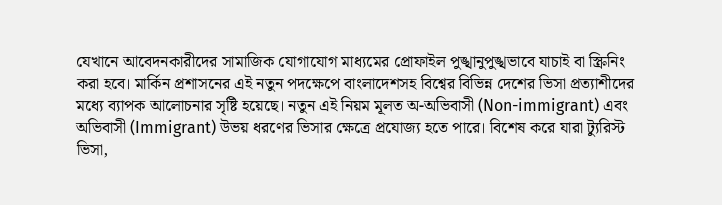যেখানে আবেদনকারীদের সামাজিক যোগাযোগ মাধ্যমের প্রোফাইল পুঙ্খানুপুঙ্খভাবে যাচাই বা স্ক্রিনিং করা হবে। মার্কিন প্রশাসনের এই নতুন পদক্ষেপে বাংলাদেশসহ বিশ্বের বিভিন্ন দেশের ভিসা প্রত্যাশীদের মধ্যে ব্যাপক আলোচনার সৃষ্টি হয়েছে। নতুন এই নিয়ম মূলত অ-অভিবাসী (Non-immigrant) এবং অভিবাসী (Immigrant) উভয় ধরণের ভিসার ক্ষেত্রে প্রযোজ্য হতে পারে। বিশেষ করে যারা ট্যুরিস্ট ভিসা,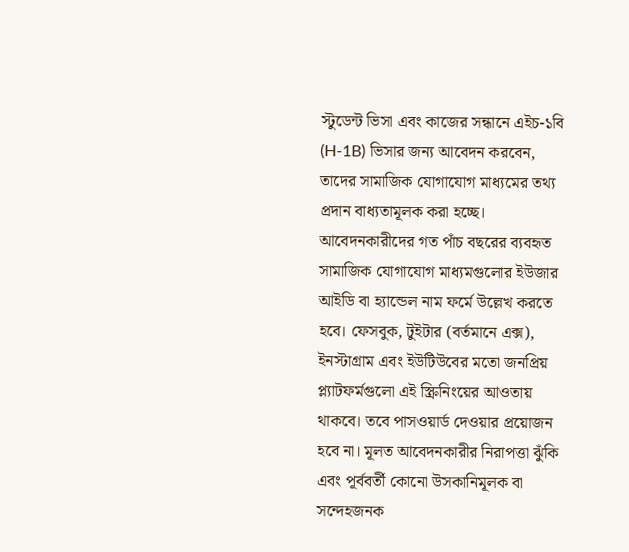স্টুডেন্ট ভিসা এবং কাজের সন্ধানে এইচ-১বি (H-1B) ভিসার জন্য আবেদন করবেন, তাদের সামাজিক যোগাযোগ মাধ্যমের তথ্য প্রদান বাধ্যতামূলক করা হচ্ছে। আবেদনকারীদের গত পাঁচ বছরের ব্যবহৃত সামাজিক যোগাযোগ মাধ্যমগুলোর ইউজার আইডি বা হ্যান্ডেল নাম ফর্মে উল্লেখ করতে হবে। ফেসবুক, টুইটার (বর্তমানে এক্স), ইনস্টাগ্রাম এবং ইউটিউবের মতো জনপ্রিয় প্ল্যাটফর্মগুলো এই স্ক্রিনিংয়ের আওতায় থাকবে। তবে পাসওয়ার্ড দেওয়ার প্রয়োজন হবে না। মূলত আবেদনকারীর নিরাপত্তা ঝুঁকি এবং পূর্ববর্তী কোনো উসকানিমূলক বা সন্দেহজনক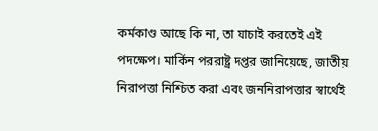কর্মকাণ্ড আছে কি না, তা যাচাই করতেই এই পদক্ষেপ। মার্কিন পররাষ্ট্র দপ্তর জানিয়েছে, জাতীয় নিরাপত্তা নিশ্চিত করা এবং জননিরাপত্তার স্বার্থেই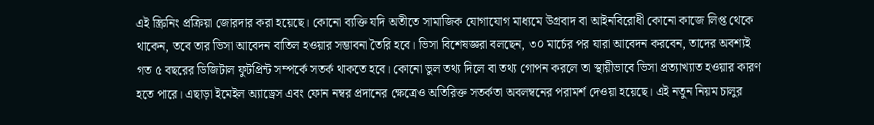এই স্ক্রিনিং প্রক্রিয়া জোরদার করা হয়েছে। কোনো ব্যক্তি যদি অতীতে সামাজিক যোগাযোগ মাধ্যমে উগ্রবাদ বা আইনবিরোধী কোনো কাজে লিপ্ত থেকে থাকেন, তবে তার ভিসা আবেদন বাতিল হওয়ার সম্ভাবনা তৈরি হবে। ভিসা বিশেষজ্ঞরা বলছেন, ৩০ মার্চের পর যারা আবেদন করবেন, তাদের অবশ্যই গত ৫ বছরের ডিজিটাল ফুটপ্রিন্ট সম্পর্কে সতর্ক থাকতে হবে। কোনো ভুল তথ্য দিলে বা তথ্য গোপন করলে তা স্থায়ীভাবে ভিসা প্রত্যাখ্যাত হওয়ার কারণ হতে পারে। এছাড়া ইমেইল অ্যাড্রেস এবং ফোন নম্বর প্রদানের ক্ষেত্রেও অতিরিক্ত সতর্কতা অবলম্বনের পরামর্শ দেওয়া হয়েছে। এই নতুন নিয়ম চালুর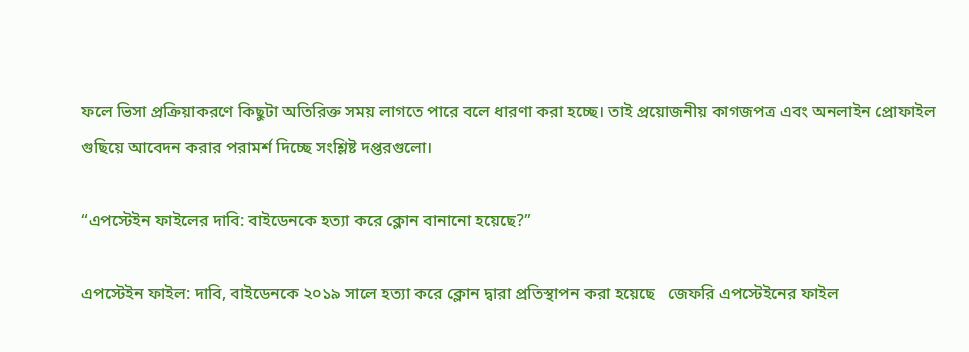ফলে ভিসা প্রক্রিয়াকরণে কিছুটা অতিরিক্ত সময় লাগতে পারে বলে ধারণা করা হচ্ছে। তাই প্রয়োজনীয় কাগজপত্র এবং অনলাইন প্রোফাইল গুছিয়ে আবেদন করার পরামর্শ দিচ্ছে সংশ্লিষ্ট দপ্তরগুলো।

“এপস্টেইন ফাইলের দাবি: বাইডেনকে হত্যা করে ক্লোন বানানো হয়েছে?”

এপস্টেইন ফাইল: দাবি, বাইডেনকে ২০১৯ সালে হত্যা করে ক্লোন দ্বারা প্রতিস্থাপন করা হয়েছে   জেফরি এপস্টেইনের ফাইল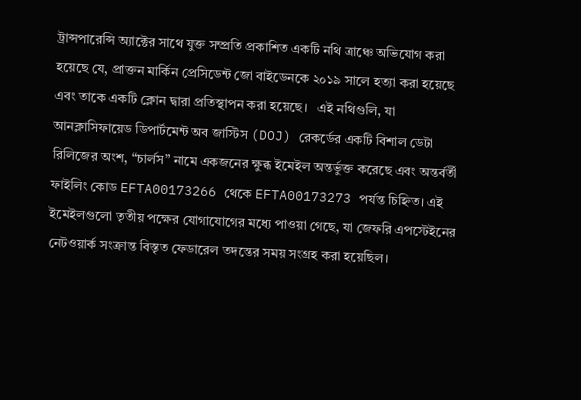ট্রান্সপারেন্সি অ্যাক্টের সাথে যুক্ত সম্প্রতি প্রকাশিত একটি নথি ত্রাঞ্চে অভিযোগ করা হয়েছে যে, প্রাক্তন মার্কিন প্রেসিডেন্ট জো বাইডেনকে ২০১৯ সালে হত্যা করা হয়েছে এবং তাকে একটি ক্লোন দ্বারা প্রতিস্থাপন করা হয়েছে।   এই নথিগুলি, যা আনক্লাসিফায়েড ডিপার্টমেন্ট অব জাস্টিস (DOJ) রেকর্ডের একটি বিশাল ডেটা রিলিজের অংশ, “চার্লস” নামে একজনের ক্ষুব্ধ ইমেইল অন্তর্ভুক্ত করেছে এবং অন্তর্বর্তী ফাইলিং কোড EFTA00173266 থেকে EFTA00173273 পর্যন্ত চিহ্নিত। এই ইমেইলগুলো তৃতীয় পক্ষের যোগাযোগের মধ্যে পাওয়া গেছে, যা জেফরি এপস্টেইনের নেটওয়ার্ক সংক্রান্ত বিস্তৃত ফেডারেল তদন্তের সময় সংগ্রহ করা হয়েছিল।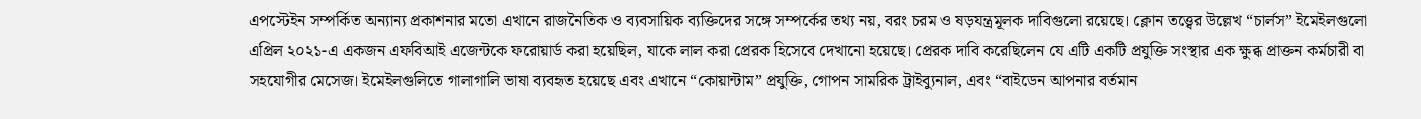এপস্টেইন সম্পর্কিত অন্যান্য প্রকাশনার মতো এখানে রাজনৈতিক ও ব্যবসায়িক ব্যক্তিদের সঙ্গে সম্পর্কের তথ্য নয়, বরং চরম ও ষড়যন্ত্রমূলক দাবিগুলো রয়েছে। ক্লোন তত্ত্বের উল্লেখ “চার্লস” ইমেইলগুলো এপ্রিল ২০২১-এ একজন এফবিআই এজেন্টকে ফরোয়ার্ড করা হয়েছিল, যাকে লাল করা প্রেরক হিসেবে দেখানো হয়েছে। প্রেরক দাবি করেছিলেন যে এটি একটি প্রযুক্তি সংস্থার এক ক্ষুব্ধ প্রাক্তন কর্মচারী বা সহযোগীর মেসেজ। ইমেইলগুলিতে গালাগালি ভাষা ব্যবহৃত হয়েছে এবং এখানে “কোয়ান্টাম” প্রযুক্তি, গোপন সামরিক ট্রাইব্যুনাল, এবং “বাইডেন আপনার বর্তমান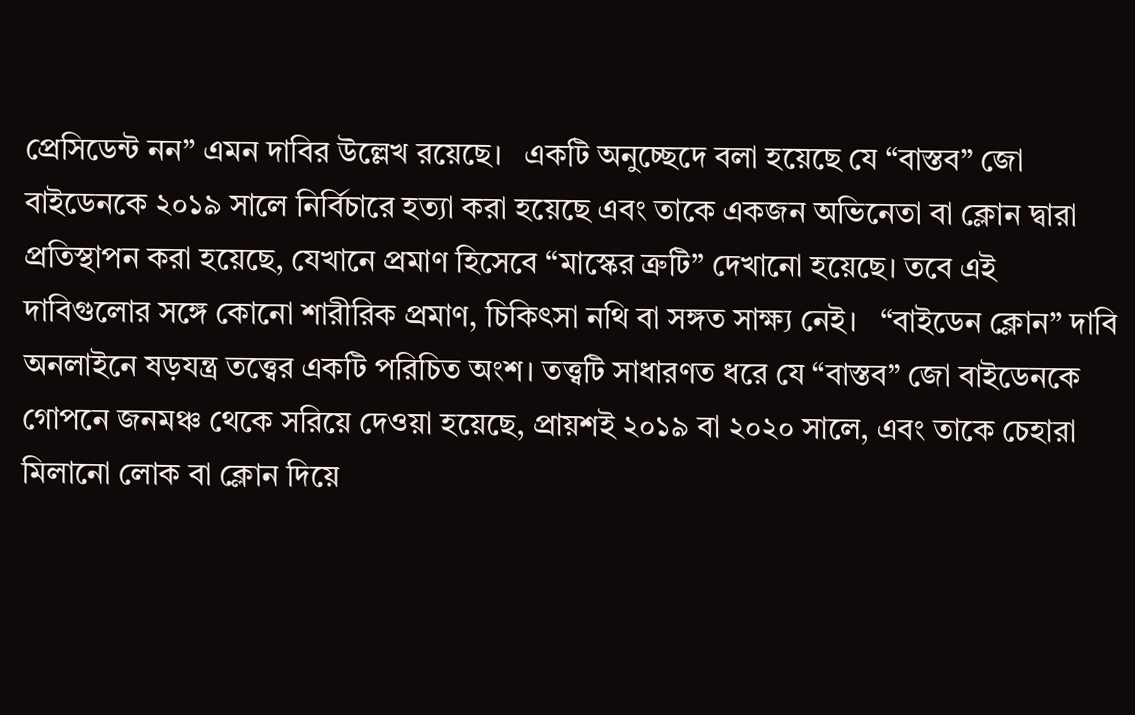প্রেসিডেন্ট নন” এমন দাবির উল্লেখ রয়েছে।   একটি অনুচ্ছেদে বলা হয়েছে যে “বাস্তব” জো বাইডেনকে ২০১৯ সালে নির্বিচারে হত্যা করা হয়েছে এবং তাকে একজন অভিনেতা বা ক্লোন দ্বারা প্রতিস্থাপন করা হয়েছে, যেখানে প্রমাণ হিসেবে “মাস্কের ত্রুটি” দেখানো হয়েছে। তবে এই দাবিগুলোর সঙ্গে কোনো শারীরিক প্রমাণ, চিকিৎসা নথি বা সঙ্গত সাক্ষ্য নেই।   “বাইডেন ক্লোন” দাবি অনলাইনে ষড়যন্ত্র তত্ত্বের একটি পরিচিত অংশ। তত্ত্বটি সাধারণত ধরে যে “বাস্তব” জো বাইডেনকে গোপনে জনমঞ্চ থেকে সরিয়ে দেওয়া হয়েছে, প্রায়শই ২০১৯ বা ২০২০ সালে, এবং তাকে চেহারা মিলানো লোক বা ক্লোন দিয়ে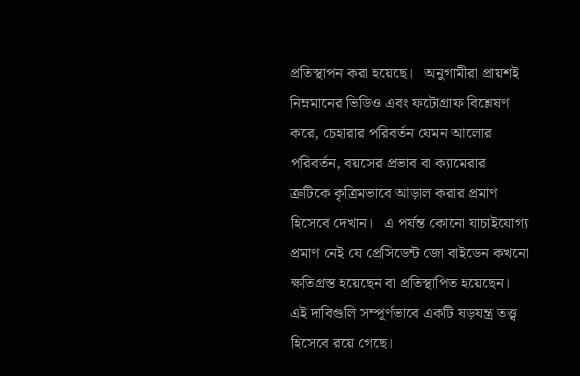প্রতিস্থাপন করা হয়েছে।   অনুগামীরা প্রায়শই নিম্নমানের ভিডিও এবং ফটোগ্রাফ বিশ্লেষণ করে, চেহারার পরিবর্তন যেমন আলোর পরিবর্তন, বয়সের প্রভাব বা ক্যামেরার ত্রুটিকে কৃত্রিমভাবে আড়াল করার প্রমাণ হিসেবে দেখান।   এ পর্যন্ত কোনো যাচাইযোগ্য প্রমাণ নেই যে প্রেসিডেন্ট জো বাইডেন কখনো ক্ষতিগ্রস্ত হয়েছেন বা প্রতিস্থাপিত হয়েছেন। এই দাবিগুলি সম্পূর্ণভাবে একটি ষড়যন্ত্র তত্ত্ব হিসেবে রয়ে গেছে।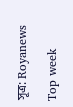সূত্র: Royanews

Top week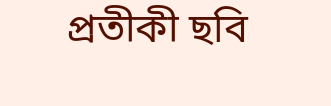প্রতীকী ছবি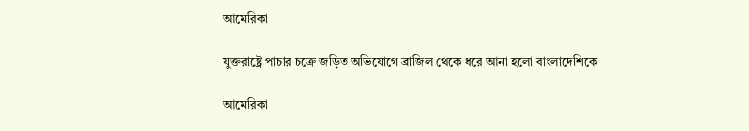আমেরিকা

যুক্তরাষ্ট্রে পাচার চক্রে জড়িত অভিযোগে ব্রাজিল থেকে ধরে আনা হলো বাংলাদেশিকে

আমেরিকা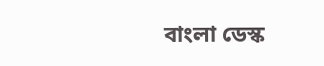বাংলা ডেস্ক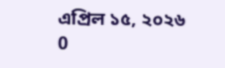এপ্রিল ১৫, ২০২৬ 0